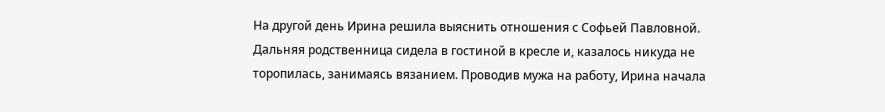На другой день Ирина решила выяснить отношения с Софьей Павловной. Дальняя родственница сидела в гостиной в кресле и, казалось никуда не торопилась, занимаясь вязанием. Проводив мужа на работу, Ирина начала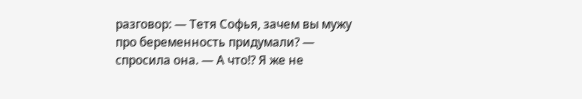разговор: — Тетя Софья, зачем вы мужу про беременность придумали? — спросила она. — А что!? Я же не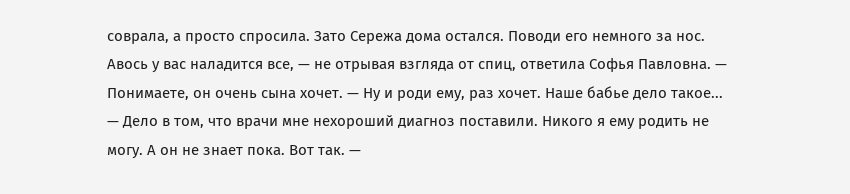соврала, а просто спросила. Зато Сережа дома остался. Поводи его немного за нос. Авось у вас наладится все, — не отрывая взгляда от спиц, ответила Софья Павловна. — Понимаете, он очень сына хочет. — Ну и роди ему, раз хочет. Наше бабье дело такое... — Дело в том, что врачи мне нехороший диагноз поставили. Никого я ему родить не могу. А он не знает пока. Вот так. —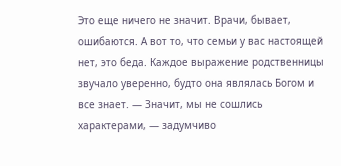Это еще ничего не значит. Врачи, бывает, ошибаются. А вот то, что семьи у вас настоящей нет, это беда. Каждое выражение родственницы звучало уверенно, будто она являлась Богом и все знает. — Значит, мы не сошлись характерами, — задумчиво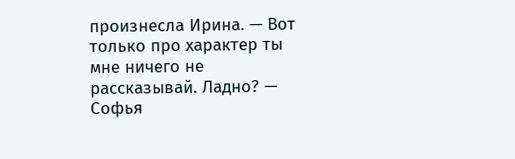произнесла Ирина. — Вот только про характер ты мне ничего не рассказывай. Ладно? — Софья